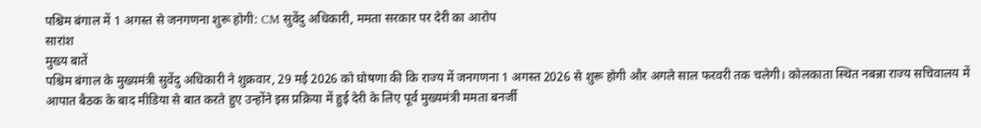पश्चिम बंगाल में 1 अगस्त से जनगणना शुरू होगी: CM सुवेंदु अधिकारी, ममता सरकार पर देरी का आरोप
सारांश
मुख्य बातें
पश्चिम बंगाल के मुख्यमंत्री सुवेंदु अधिकारी ने शुक्रवार, 29 मई 2026 को घोषणा की कि राज्य में जनगणना 1 अगस्त 2026 से शुरू होगी और अगले साल फरवरी तक चलेगी। कोलकाता स्थित नबन्ना राज्य सचिवालय में आपात बैठक के बाद मीडिया से बात करते हुए उन्होंने इस प्रक्रिया में हुई देरी के लिए पूर्व मुख्यमंत्री ममता बनर्जी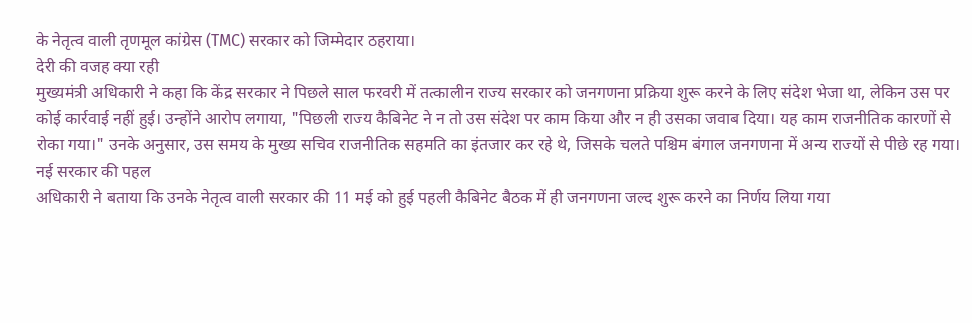के नेतृत्व वाली तृणमूल कांग्रेस (TMC) सरकार को जिम्मेदार ठहराया।
देरी की वजह क्या रही
मुख्यमंत्री अधिकारी ने कहा कि केंद्र सरकार ने पिछले साल फरवरी में तत्कालीन राज्य सरकार को जनगणना प्रक्रिया शुरू करने के लिए संदेश भेजा था, लेकिन उस पर कोई कार्रवाई नहीं हुई। उन्होंने आरोप लगाया, "पिछली राज्य कैबिनेट ने न तो उस संदेश पर काम किया और न ही उसका जवाब दिया। यह काम राजनीतिक कारणों से रोका गया।" उनके अनुसार, उस समय के मुख्य सचिव राजनीतिक सहमति का इंतजार कर रहे थे, जिसके चलते पश्चिम बंगाल जनगणना में अन्य राज्यों से पीछे रह गया।
नई सरकार की पहल
अधिकारी ने बताया कि उनके नेतृत्व वाली सरकार की 11 मई को हुई पहली कैबिनेट बैठक में ही जनगणना जल्द शुरू करने का निर्णय लिया गया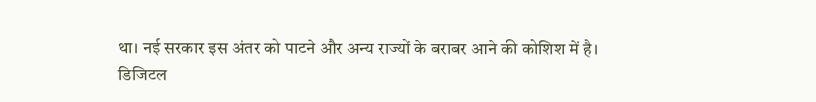था। नई सरकार इस अंतर को पाटने और अन्य राज्यों के बराबर आने की कोशिश में है।
डिजिटल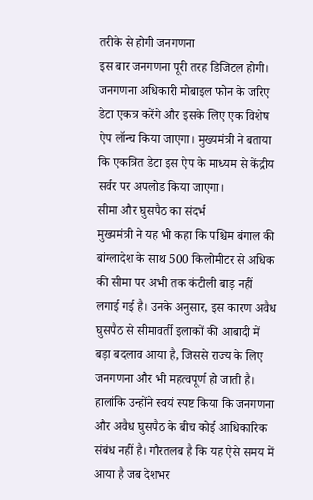तरीके से होगी जनगणना
इस बार जनगणना पूरी तरह डिजिटल होगी। जनगणना अधिकारी मोबाइल फोन के जरिए डेटा एकत्र करेंगे और इसके लिए एक विशेष ऐप लॉन्च किया जाएगा। मुख्यमंत्री ने बताया कि एकत्रित डेटा इस ऐप के माध्यम से केंद्रीय सर्वर पर अपलोड किया जाएगा।
सीमा और घुसपैठ का संदर्भ
मुख्यमंत्री ने यह भी कहा कि पश्चिम बंगाल की बांग्लादेश के साथ 500 किलोमीटर से अधिक की सीमा पर अभी तक कंटीली बाड़ नहीं लगाई गई है। उनके अनुसार, इस कारण अवैध घुसपैठ से सीमावर्ती इलाकों की आबादी में बड़ा बदलाव आया है, जिससे राज्य के लिए जनगणना और भी महत्वपूर्ण हो जाती है। हालांकि उन्होंने स्वयं स्पष्ट किया कि जनगणना और अवैध घुसपैठ के बीच कोई आधिकारिक संबंध नहीं है। गौरतलब है कि यह ऐसे समय में आया है जब देशभर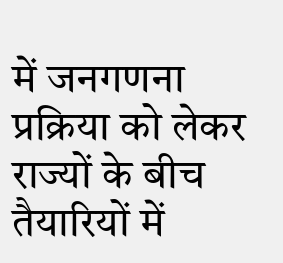में जनगणना प्रक्रिया को लेकर राज्यों के बीच तैयारियों में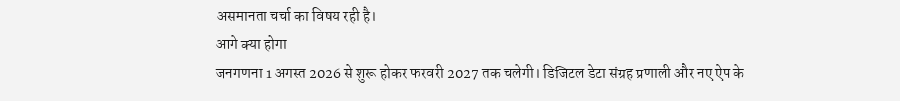असमानता चर्चा का विषय रही है।
आगे क्या होगा
जनगणना 1 अगस्त 2026 से शुरू होकर फरवरी 2027 तक चलेगी। डिजिटल डेटा संग्रह प्रणाली और नए ऐप के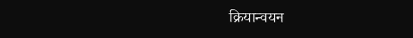क्रियान्वयन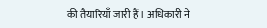की तैयारियाँ जारी हैं। अधिकारी ने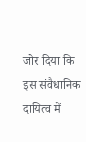जोर दिया कि इस संवैधानिक दायित्व में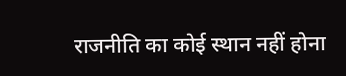राजनीति का कोई स्थान नहीं होना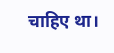चाहिए था।